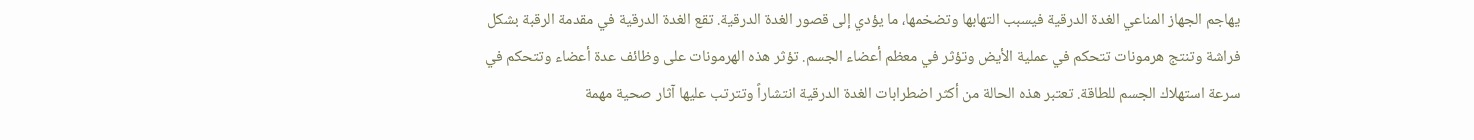يهاجم الجهاز المناعي الغدة الدرقية فيسبب التهابها وتضخمها، ما يؤدي إلى قصور الغدة الدرقية. تقع الغدة الدرقية في مقدمة الرقبة بشكل فراشة وتنتج هرمونات تتحكم في عملية الأيض وتؤثر في معظم أعضاء الجسم. تؤثر هذه الهرمونات على وظائف عدة أعضاء وتتحكم في سرعة استهلاك الجسم للطاقة. تعتبر هذه الحالة من أكثر اضطرابات الغدة الدرقية انتشاراً وتترتب عليها آثار صحية مهمة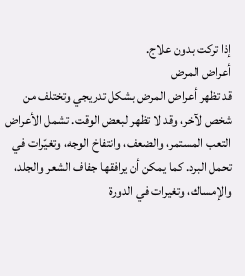إذا تركت بدون علاج.
أعراض المرض
قد تظهر أعراض المرض بشكل تدريجي وتختلف من شخص لآخر، وقد لا تظهر لبعض الوقت. تشمل الأعراض التعب المستمر، والضعف، وانتفاخ الوجه، وتغيّرات في تحمل البرد. كما يمكن أن يرافقها جفاف الشعر والجلد، والإمساك، وتغيرات في الدورة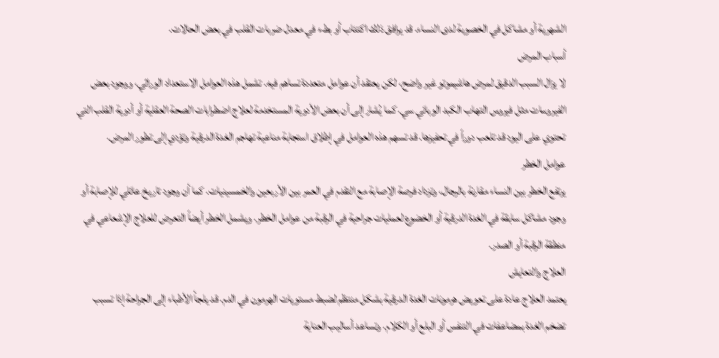الشهرية أو مشاكل في الخصوبة لدى النساء. قد يرافق ذلك اكتئاب أو بطء في معدل ضربات القلب في بعض الحالات.
أسباب المرض
لا يزال السبب الدقيق لمرض هاشيموتو غير واضح، لكن يعتقد أن عوامل متعددة تساهم فيه. تشمل هذه العوامل الاستعداد الوراثي، ووجود بعض الفيروسات مثل فيروس التهاب الكبد الوبائي سي. كما يُشار إلى أن بعض الأدوية المستخدمة لعلاج اضطرابات الصحة العقلية أو أدوية القلب التي تحتوي على اليود قد تلعب دوراً في تحفيزها. قد تسهم هذه العوامل في إطلاق استجابة مناعية تهاجم الغدة الدرقية وتؤدي إلى تطور المرض.
عوامل الخطر
يرتفع الخطر بين النساء مقارنة بالرجال، وتزداد فرصة الإصابة مع التقدم في العمر بين الأربعين والخمسينيات. كما أن وجود تاريخ عائلي للإصابة أو وجود مشاكل سابقة في الغدة الدرقية أو الخضوع لعمليات جراحية في الرقبة من عوامل الخطر. ويشمل الخطر أيضاً التعرض للعلاج الإشعاعي في منطقة الرقبة أو الصدر.
العلاج والتعايش
يعتمد العلاج عادة على تعويض هرمونات الغدة الدرقية بشكل منتظم لضبط مستويات الهرمون في الدم. قد يلجأ الأطباء إلى الجراحة إذا تسبب تضخم الغدة بمضاعفات في التنفس أو البلع أو الكلام. وتساعد أساليب العناية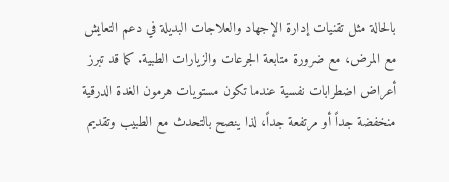بالحالة مثل تقنيات إدارة الإجهاد والعلاجات البديلة في دعم التعايش مع المرض، مع ضرورة متابعة الجرعات والزيارات الطبية. كما قد تبرز أعراض اضطرابات نفسية عندما تكون مستويات هرمون الغدة الدرقية منخفضة جداً أو مرتفعة جداً، لذا ينصح بالتحدث مع الطبيب وتقديم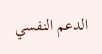الدعم النفسي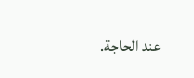عند الحاجة.